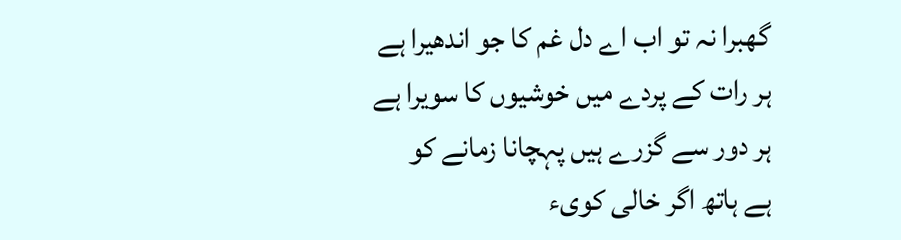گھبرا نہ تو اب اے دل غم کا جو اندھیرا ہے
ہر رات کے پردے میں خوشیوں کا سویرا ہے
ہر دور سے گزرے ہیں پہچانا زمانے کو
ہے ہاتھ اگر خالی کویء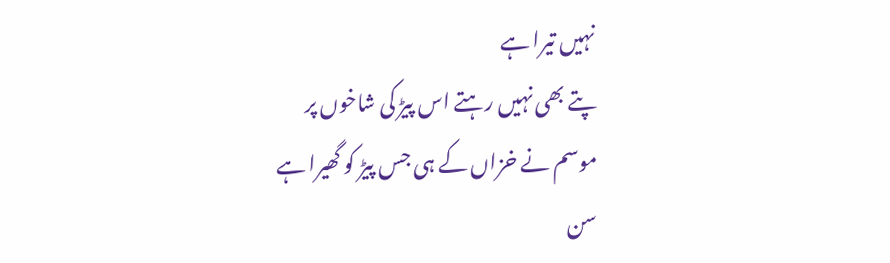نہیں تیرا ہے
پتے بھی نہیں رہتے اس پیڑ کی شاخوں پر
موسم نے خزاں کے ہی جس پیڑ کو گھیرا ہے
سن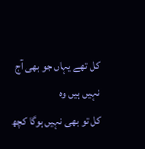کل تھے یہاں جو بھی آج نہیں ہیں وہ
کل تو بھی نہیں ہوگا کچھ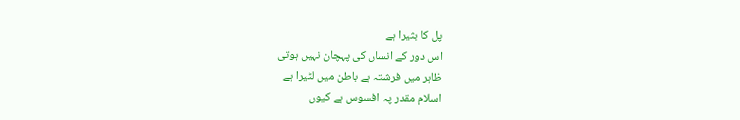پل کا بثیرا ہے
اس دور کے انساں کی پہچان نہیں ہوتی
ظاہر میں فرشتہ ہے باطن میں لٹیرا ہے
اسلام مقدر پہ افسوس ہے کیوں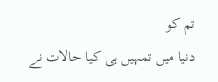تم کو
دنیا میں تمہیں ہی کیا حالات نے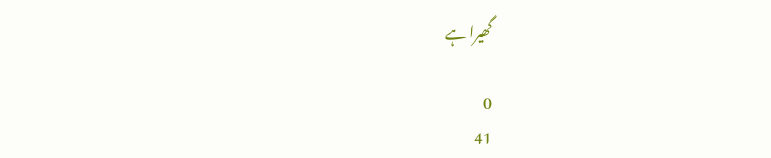گھیرا ہے

0
41